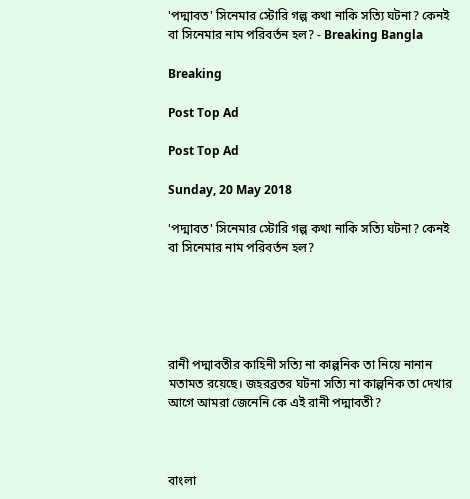'পদ্মাবত' সিনেমার স্টোরি গল্প কথা নাকি সত্যি ঘটনা? কেনই বা সিনেমার নাম পরিবর্তন হল? - Breaking Bangla

Breaking

Post Top Ad

Post Top Ad

Sunday, 20 May 2018

'পদ্মাবত' সিনেমার স্টোরি গল্প কথা নাকি সত্যি ঘটনা? কেনই বা সিনেমার নাম পরিবর্তন হল?





রানী পদ্মাবতীর কাহিনী সত্যি না কাল্পনিক তা নিয়ে নানান মতামত রয়েছে। জহরব্রতর ঘটনা সত্যি না কাল্পনিক তা দেখার আগে আমরা জেনেনি কে এই রানী পদ্মাবতী?



বাংলা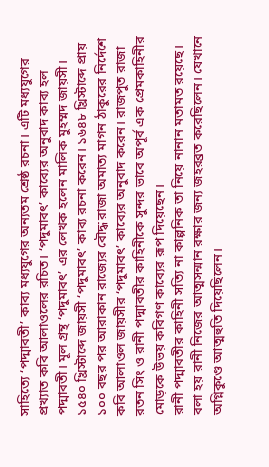সাহিত্যে ‘পদ্মাবতী’ কাব্য মধ্যযুগের অন্যতম শ্রেষ্ঠ রচনা। এটি মধ্যযুগের প্রখ্যাত কবি আলাওলের রচিত। ‘পদুমাবৎ’ কাব্যের অনুবাদ কাব্য হল পদ্মাবতী। মূল গ্রন্থ ‘পদুমাবৎ’ এর লেখক হলেন মালিক মুহম্মদ জায়সী। ১৫৪০ খ্রিস্টাব্দে জায়সী ‘পদুমাবৎ’ কাব্য রচনা করেন। ১৬৪৮ খ্রিস্টাব্দে প্রায় ১০০ বছর পর আরাকান রাজ্যের বৌদ্ধ রাজা অমাত্য মাগন ঠাকুরের নির্দেশে কবি আলাওল জায়সীর ‘পদুমাবৎ’ কাব্যের অনুবাদ করেন। রাজপুত রাজা রতন সিং ও রানী পদ্মাবতীর কাহিনীকে সুন্দর ভাবে অপূর্ব এক প্রেমকাহিনীর মোড়কে উভয় কবিগণ কাব্যের রূপ দিয়েছেন।
রানী পদ্মাবতীর কাহিনী সত্যি না কাল্পনিক তা নিয়ে নানান মতামত রয়েছে। বলা হয় রানী নিজের আত্মসন্মান রক্ষার জন্য জহরব্রত করেছিলেন। যেখানে অগ্নিকুণ্ডে আত্মহুতি দিয়েছিলেন।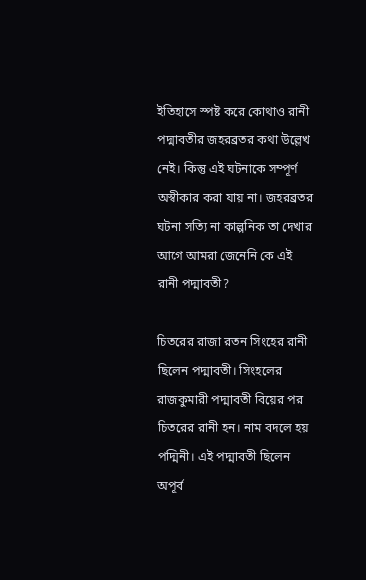ইতিহাসে স্পষ্ট করে কোথাও রানী পদ্মাবতীর জহরব্রতর কথা উল্লেখ নেই। কিন্তু এই ঘটনাকে সম্পূর্ণ অস্বীকার করা যায় না। জহরব্রতর ঘটনা সত্যি না কাল্পনিক তা দেখার আগে আমরা জেনেনি কে এই রানী পদ্মাবতী?

চিতরের রাজা রতন সিংহের রানী ছিলেন পদ্মাবতী। সিংহলের রাজকুমারী পদ্মাবতী বিয়ের পর চিতরের রানী হন। নাম বদলে হয় পদ্মিনী। এই পদ্মাবতী ছিলেন অপূর্ব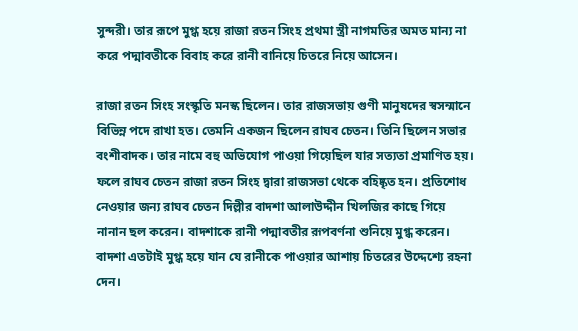সুন্দরী। তার রূপে মুগ্ধ হয়ে রাজা রতন সিংহ প্রথমা স্ত্রী নাগমতির অমত মান্য না করে পদ্মাবতীকে বিবাহ করে রানী বানিয়ে চিতরে নিয়ে আসেন।

রাজা রতন সিংহ সংস্কৃতি মনস্ক ছিলেন। তার রাজসভায় গুণী মানুষদের স্বসন্মানে বিভিন্ন পদে রাখা হত। তেমনি একজন ছিলেন রাঘব চেতন। তিনি ছিলেন সভার বংশীবাদক। তার নামে বহু অভিযোগ পাওয়া গিয়েছিল যার সত্যতা প্রমাণিত হয়। ফলে রাঘব চেতন রাজা রতন সিংহ দ্বারা রাজসভা থেকে বহিষ্কৃত হন। প্রতিশোধ নেওয়ার জন্য রাঘব চেতন দিল্লীর বাদশা আলাউদ্দীন খিলজির কাছে গিয়ে নানান ছল করেন। বাদশাকে রানী পদ্মাবতীর রূপবর্ণনা শুনিয়ে মুগ্ধ করেন। বাদশা এতটাই মুগ্ধ হয়ে যান যে রানীকে পাওয়ার আশায় চিতরের উদ্দেশ্যে রহনা দেন।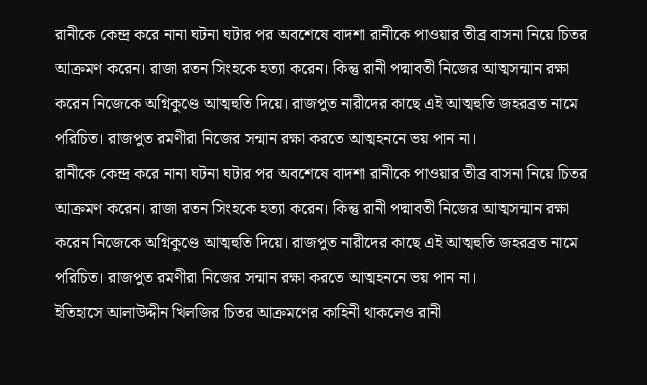রানীকে কেন্দ্র করে নানা ঘটনা ঘটার পর অবশেষে বাদশা রানীকে পাওয়ার তীব্র বাসনা নিয়ে চিতর আক্রমণ করেন। রাজা রতন সিংহকে হত্যা করেন। কিন্তু রানী পদ্মাবতী নিজের আত্মসন্মান রক্ষা করেন নিজেকে অগ্নিকুণ্ডে আত্মহুতি দিয়ে। রাজপুত নারীদের কাছে এই আত্মহুতি জহরব্রত নামে পরিচিত। রাজপুত রমণীরা নিজের সন্মান রক্ষা করতে আত্মহননে ভয় পান না।
রানীকে কেন্দ্র করে নানা ঘটনা ঘটার পর অবশেষে বাদশা রানীকে পাওয়ার তীব্র বাসনা নিয়ে চিতর আক্রমণ করেন। রাজা রতন সিংহকে হত্যা করেন। কিন্তু রানী পদ্মাবতী নিজের আত্মসন্মান রক্ষা করেন নিজেকে অগ্নিকুণ্ডে আত্মহুতি দিয়ে। রাজপুত নারীদের কাছে এই আত্মহুতি জহরব্রত নামে পরিচিত। রাজপুত রমণীরা নিজের সন্মান রক্ষা করতে আত্মহননে ভয় পান না।
ইতিহাসে আলাউদ্দীন খিলজির চিতর আক্রমণের কাহিনী থাকলেও রানী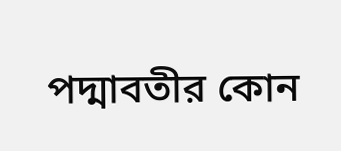পদ্মাবতীর কোন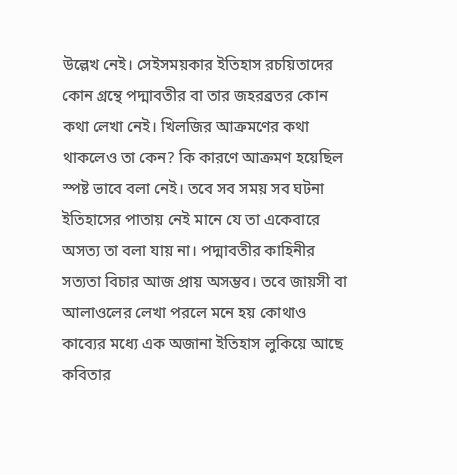উল্লেখ নেই। সেইসময়কার ইতিহাস রচয়িতাদের কোন গ্রন্থে পদ্মাবতীর বা তার জহরব্রতর কোন কথা লেখা নেই। খিলজির আক্রমণের কথা থাকলেও তা কেন? কি কারণে আক্রমণ হয়েছিল স্পষ্ট ভাবে বলা নেই। তবে সব সময় সব ঘটনা ইতিহাসের পাতায় নেই মানে যে তা একেবারে অসত্য তা বলা যায় না। পদ্মাবতীর কাহিনীর সত্যতা বিচার আজ প্রায় অসম্ভব। তবে জায়সী বা আলাওলের লেখা পরলে মনে হয় কোথাও কাব্যের মধ্যে এক অজানা ইতিহাস লুকিয়ে আছে কবিতার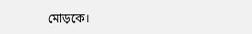মোড়কে।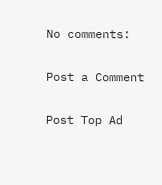No comments:

Post a Comment

Post Top Ad